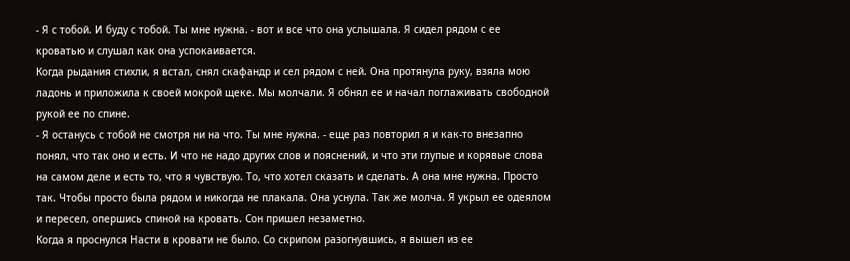- Я с тобой. И буду с тобой. Ты мне нужна. - вот и все что она услышала. Я сидел рядом с ее кроватью и слушал как она успокаивается.
Когда рыдания стихли, я встал, снял скафандр и сел рядом с ней. Она протянула руку, взяла мою ладонь и приложила к своей мокрой щеке. Мы молчали. Я обнял ее и начал поглаживать свободной рукой ее по спине.
- Я останусь с тобой не смотря ни на что. Ты мне нужна. - еще раз повторил я и как-то внезапно понял, что так оно и есть. И что не надо других слов и пояснений, и что эти глупые и корявые слова на самом деле и есть то, что я чувствую. То, что хотел сказать и сделать. А она мне нужна. Просто так. Чтобы просто была рядом и никогда не плакала. Она уснула. Так же молча. Я укрыл ее одеялом и пересел, опершись спиной на кровать. Сон пришел незаметно.
Когда я проснулся Насти в кровати не было. Со скрипом разогнувшись, я вышел из ее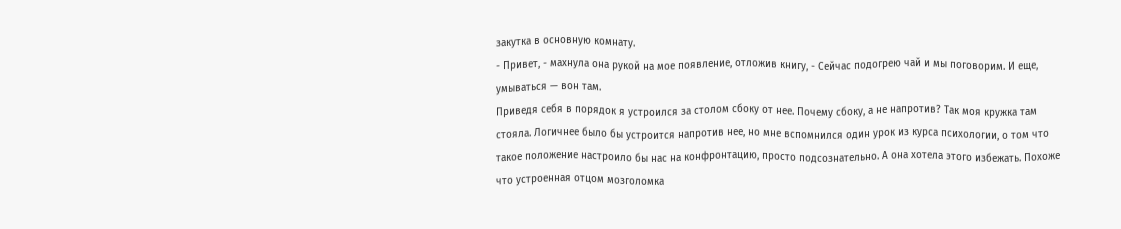закутка в основную комнату.
- Привет, - махнула она рукой на мое появление, отложив книгу, - Сейчас подогрею чай и мы поговорим. И еще, умываться — вон там.
Приведя себя в порядок я устроился за столом сбоку от нее. Почему сбоку, а не напротив? Так моя кружка там стояла. Логичнее было бы устроится напротив нее, но мне вспомнился один урок из курса психологии, о том что такое положение настроило бы нас на конфронтацию, просто подсознательно. А она хотела этого избежать. Похоже что устроенная отцом мозголомка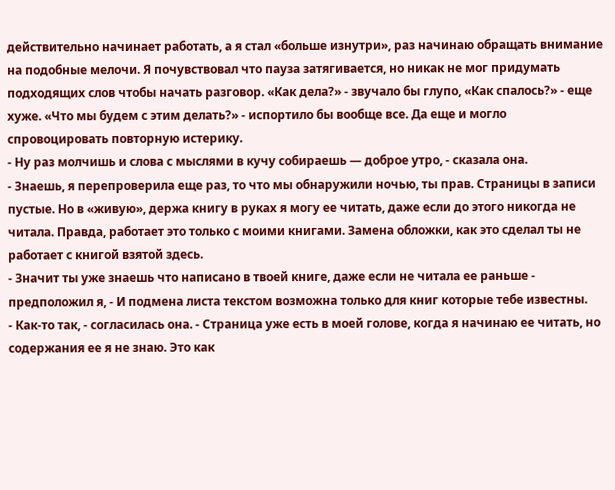действительно начинает работать, а я стал «больше изнутри», раз начинаю обращать внимание на подобные мелочи. Я почувствовал что пауза затягивается, но никак не мог придумать подходящих слов чтобы начать разговор. «Как дела?» - звучало бы глупо, «Как спалось?» - еще хуже. «Что мы будем с этим делать?» - испортило бы вообще все. Да еще и могло спровоцировать повторную истерику.
- Ну раз молчишь и слова с мыслями в кучу собираешь — доброе утро, - сказала она.
- Знаешь, я перепроверила еще раз, то что мы обнаружили ночью, ты прав. Страницы в записи пустые. Но в «живую», держа книгу в руках я могу ее читать, даже если до этого никогда не читала. Правда, работает это только с моими книгами. Замена обложки, как это сделал ты не работает с книгой взятой здесь.
- Значит ты уже знаешь что написано в твоей книге, даже если не читала ее раньше - предположил я, - И подмена листа текстом возможна только для книг которые тебе известны.
- Как-то так, - согласилась она. - Страница уже есть в моей голове, когда я начинаю ее читать, но содержания ее я не знаю. Это как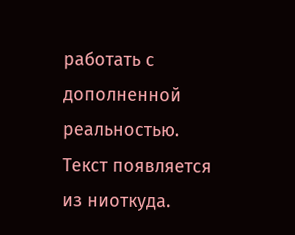работать с дополненной реальностью. Текст появляется из ниоткуда.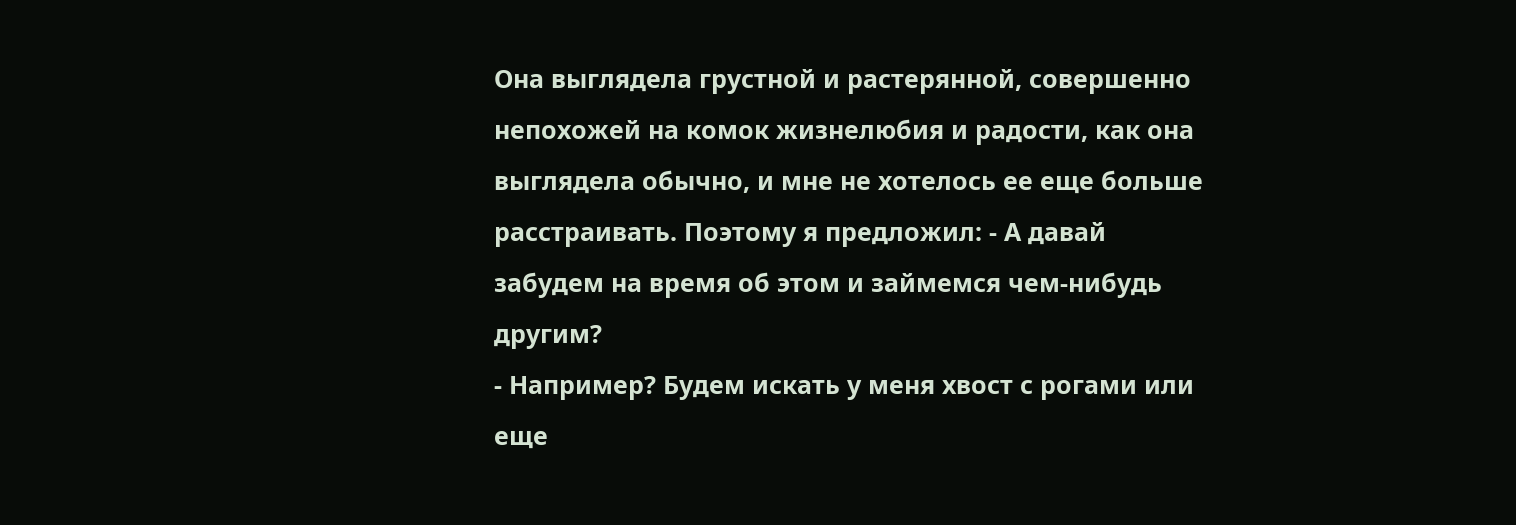Она выглядела грустной и растерянной, совершенно непохожей на комок жизнелюбия и радости, как она выглядела обычно, и мне не хотелось ее еще больше расстраивать. Поэтому я предложил: - А давай забудем на время об этом и займемся чем-нибудь другим?
- Например? Будем искать у меня хвост с рогами или еще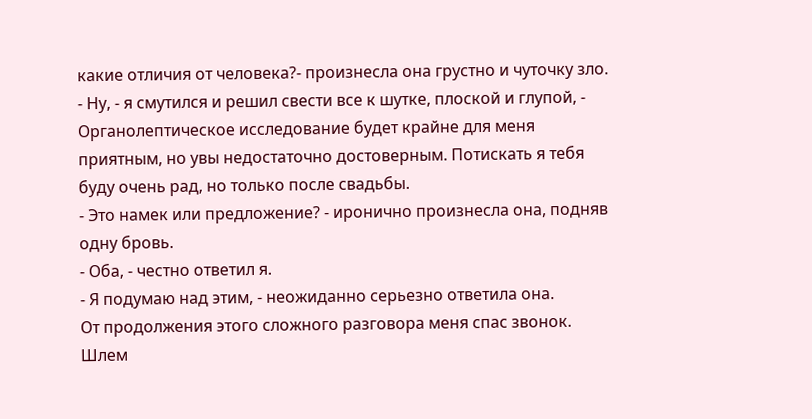какие отличия от человека?- произнесла она грустно и чуточку зло.
- Ну, - я смутился и решил свести все к шутке, плоской и глупой, - Органолептическое исследование будет крайне для меня приятным, но увы недостаточно достоверным. Потискать я тебя буду очень рад, но только после свадьбы.
- Это намек или предложение? - иронично произнесла она, подняв одну бровь.
- Оба, - честно ответил я.
- Я подумаю над этим, - неожиданно серьезно ответила она.
От продолжения этого сложного разговора меня спас звонок. Шлем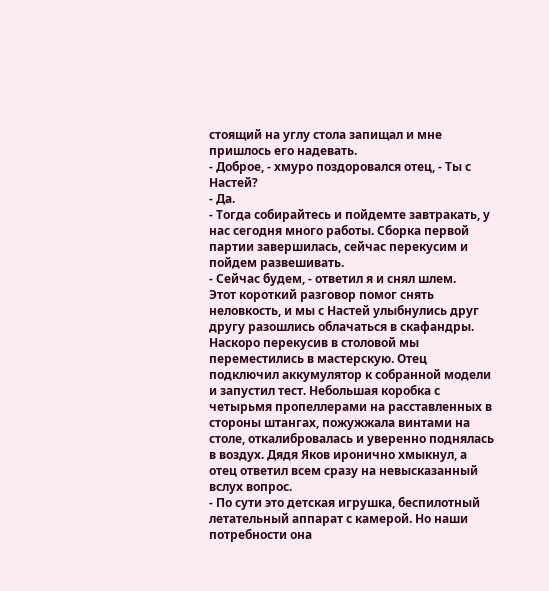стоящий на углу стола запищал и мне пришлось его надевать.
- Доброе, - хмуро поздоровался отец, - Ты с Настей?
- Да.
- Тогда собирайтесь и пойдемте завтракать, у нас сегодня много работы. Сборка первой партии завершилась, сейчас перекусим и пойдем развешивать.
- Сейчас будем, - ответил я и снял шлем.
Этот короткий разговор помог снять неловкость, и мы с Настей улыбнулись друг другу разошлись облачаться в скафандры.
Наскоро перекусив в столовой мы переместились в мастерскую. Отец подключил аккумулятор к собранной модели и запустил тест. Небольшая коробка с четырьмя пропеллерами на расставленных в стороны штангах, пожужжала винтами на столе, откалибровалась и уверенно поднялась в воздух. Дядя Яков иронично хмыкнул, а отец ответил всем сразу на невысказанный вслух вопрос.
- По сути это детская игрушка, беспилотный летательный аппарат с камерой. Но наши потребности она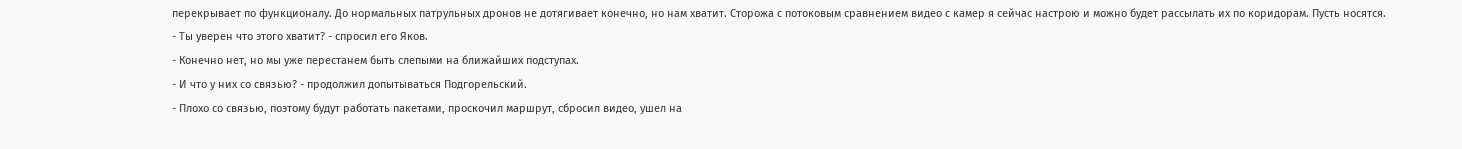перекрывает по функционалу. До нормальных патрульных дронов не дотягивает конечно, но нам хватит. Сторожа с потоковым сравнением видео с камер я сейчас настрою и можно будет рассылать их по коридорам. Пусть носятся.
- Ты уверен что этого хватит? - спросил его Яков.
- Конечно нет, но мы уже перестанем быть слепыми на ближайших подступах.
- И что у них со связью? - продолжил допытываться Подгорельский.
- Плохо со связью, поэтому будут работать пакетами, проскочил маршрут, сбросил видео, ушел на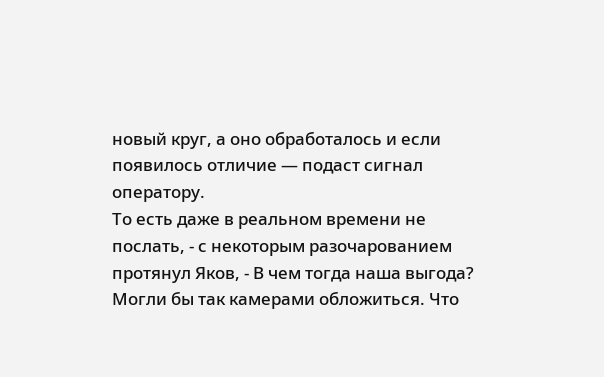новый круг, а оно обработалось и если появилось отличие — подаст сигнал оператору.
То есть даже в реальном времени не послать, - с некоторым разочарованием протянул Яков, - В чем тогда наша выгода? Могли бы так камерами обложиться. Что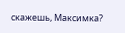скажешь, Максимка?